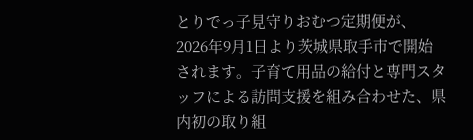とりでっ子見守りおむつ定期便が、2026年9月1日より茨城県取手市で開始されます。子育て用品の給付と専門スタッフによる訪問支援を組み合わせた、県内初の取り組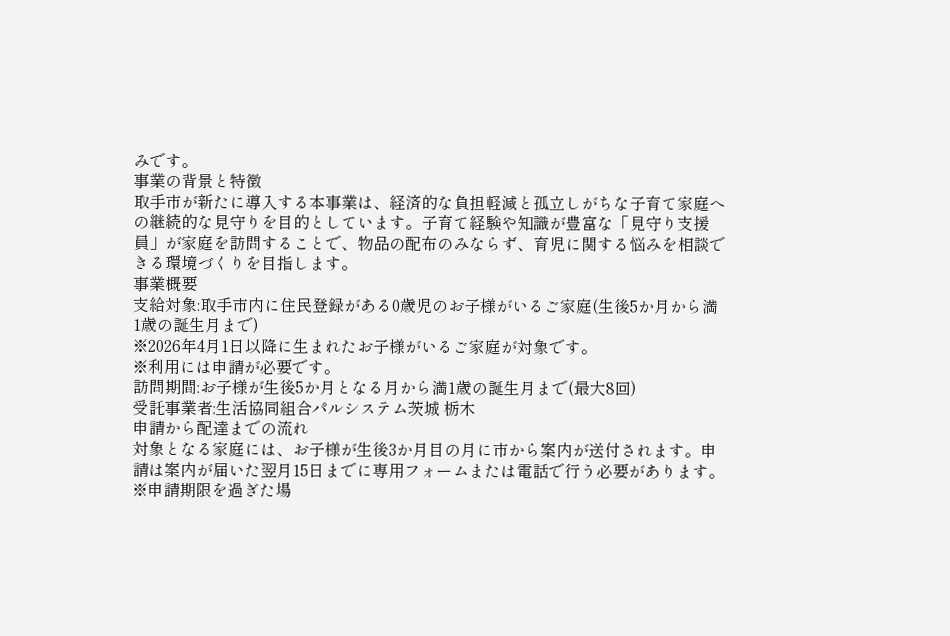みです。
事業の背景と特徴
取手市が新たに導入する本事業は、経済的な負担軽減と孤立しがちな子育て家庭への継続的な見守りを目的としています。子育て経験や知識が豊富な「見守り支援員」が家庭を訪問することで、物品の配布のみならず、育児に関する悩みを相談できる環境づくりを目指します。
事業概要
支給対象:取手市内に住民登録がある0歳児のお子様がいるご家庭(生後5か月から満1歳の誕生月まで)
※2026年4月1日以降に生まれたお子様がいるご家庭が対象です。
※利用には申請が必要です。
訪問期間:お子様が生後5か月となる月から満1歳の誕生月まで(最大8回)
受託事業者:生活協同組合パルシステム茨城 栃木
申請から配達までの流れ
対象となる家庭には、お子様が生後3か月目の月に市から案内が送付されます。申請は案内が届いた翌月15日までに専用フォームまたは電話で行う必要があります。
※申請期限を過ぎた場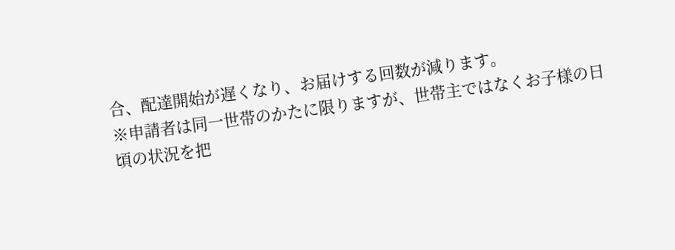合、配達開始が遅くなり、お届けする回数が減ります。
※申請者は同一世帯のかたに限りますが、世帯主ではなくお子様の日頃の状況を把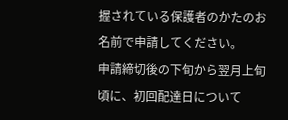握されている保護者のかたのお名前で申請してください。
申請締切後の下旬から翌月上旬頃に、初回配達日について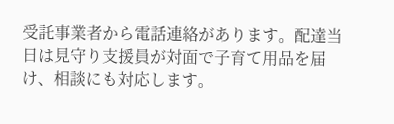受託事業者から電話連絡があります。配達当日は見守り支援員が対面で子育て用品を届け、相談にも対応します。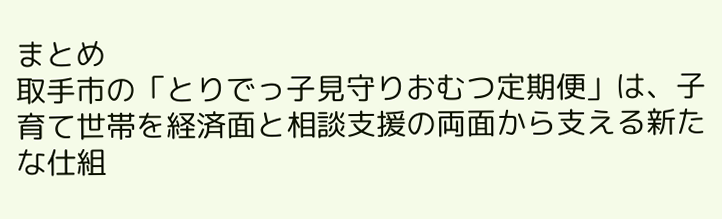まとめ
取手市の「とりでっ子見守りおむつ定期便」は、子育て世帯を経済面と相談支援の両面から支える新たな仕組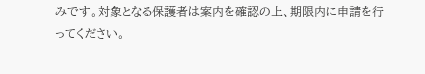みです。対象となる保護者は案内を確認の上、期限内に申請を行ってください。